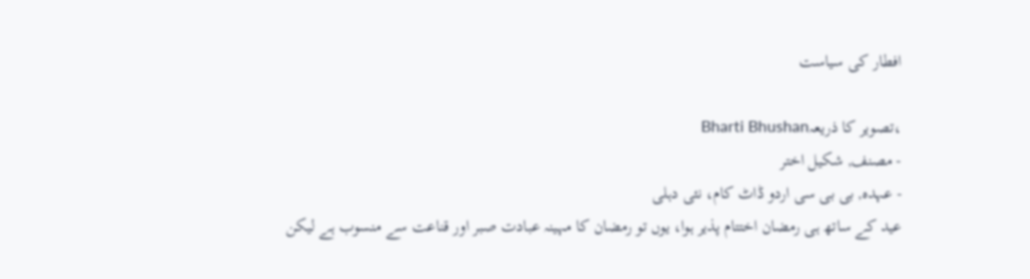افطار کی سیاست

،تصویر کا ذریعہBharti Bhushan
- مصنف, شکیل اختر
- عہدہ, بی بی سی اردو ڈاٹ کام، نئی دہلی
عید کے ساتھ ہی رمضان اختتام پذیر ہوا، یوں تو رمضان کا مہینہ عبادت صبر اور قناعت سے منسوب ہے لیکن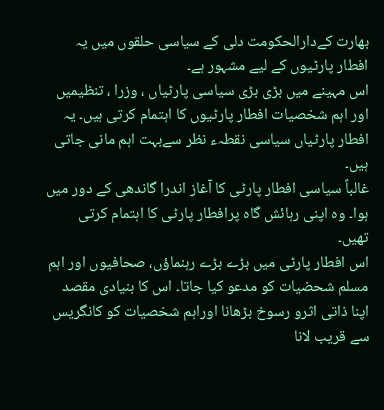بھارت کےدارالحکومت دلی کے سیاسی حلقوں میں یہ افطار پارٹیوں کے لیے مشہور ہے۔
اس مہینے میں بڑی بڑی سیاسی پارٹیاں ، وزرا ، تنظیمیں اور اہم شخصیات افطار پارٹیوں کا اہتمام کرتی ہیں۔ یہ افطار پارٹیاں سیاسی نقطہء نظر سےبہت اہم مانی جاتی ہیں۔
غالباً سیاسی افطار پارٹی کا آغاز اندرا گاندھی کے دور میں ہوا۔ وہ اپنی رہائش گاہ پرافطار پارٹی کا اہتمام کرتی تھیں۔
اس افطار پارٹی میں بڑے بڑے رہنماؤں، صحافیوں اور اہم مسلم شحضیات کو مدعو کیا جاتا۔ اس کا بنیادی مقصد اپنا ذاتی اثرو رسوخ بڑھانا اوراہم شخصیات کو کانگریس سے قریب لانا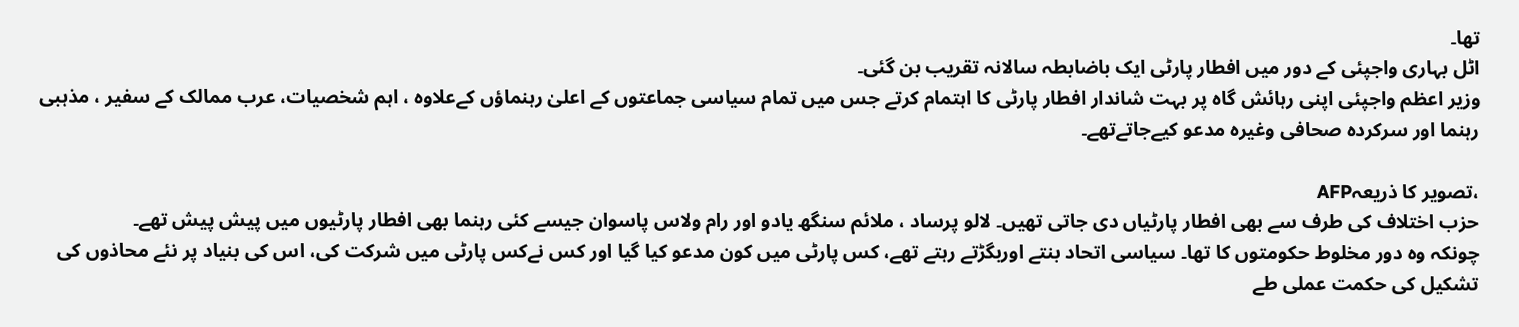تھا۔
اٹل بہاری واجپئی کے دور میں افطار پارٹی ایک باضابطہ سالانہ تقریب بن گئی۔
وزیر اعظم واجپئی اپنی رہائش گاہ پر بہت شاندار افطار پارٹی کا اہتمام کرتے جس میں تمام سیاسی جماعتوں کے اعلیٰ رہنماؤں کےعلاوہ ، اہم شخصیات، عرب ممالک کے سفیر ، مذہبی رہنما اور سرکردہ صحافی وغیرہ مدعو کیےجاتےتھے۔

،تصویر کا ذریعہAFP
حزب اختلاف کی طرف سے بھی افطار پارٹیاں دی جاتی تھیں۔ لالو پرساد ، ملائم سنگھ یادو اور رام ولاس پاسوان جیسے کئی رہنما بھی افطار پارٹیوں میں پیش پیش تھے۔
چونکہ وہ دور مخلوط حکومتوں کا تھا۔ سیاسی اتحاد بنتے اوربگڑتے رہتے تھے، کس پارٹی میں کون مدعو کیا گیا اور کس نےکس پارٹی میں شرکت کی، اس کی بنیاد پر نئے محاذوں کی تشکیل کی حکمت عملی طے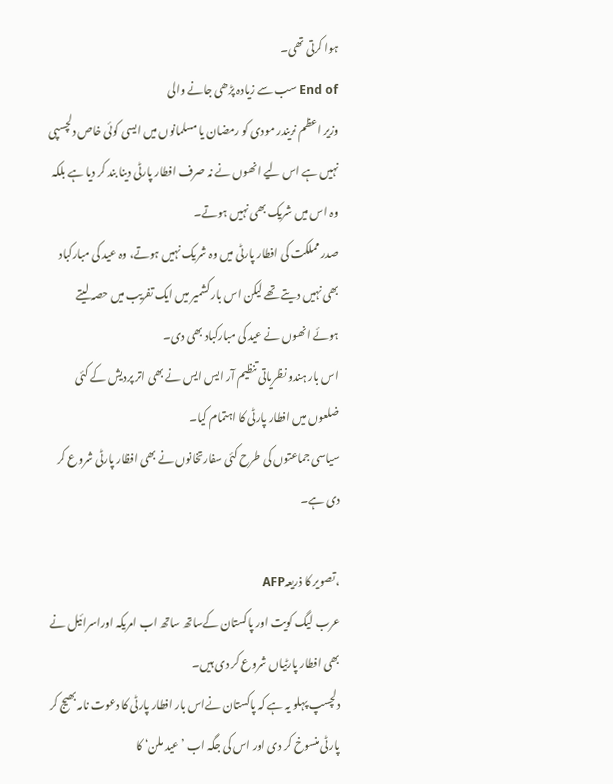ہوا کرتی تھی۔
End of سب سے زیادہ پڑھی جانے والی
وزیر اعظم نریندر مودی کو رمضان یا مسلمانوں میں ایسی کوئی خاص دلچسپی نہیں ہے اس لیے انھوں نے نہ صرف افطار پارٹی دینا بند کر دیا ہے بلکہ وہ اس میں شریک بھی نہیں ہوتے۔
صدر مملکت کی افطار پارٹی ميں وہ شریک نہیں ہوتے، وہ عید کی مبارکباد بھی نہیں دیتے تھے لیکن اس بار کشمیر میں ایک تفریب میں حصہ لیتے ہوئے انھوں نے عید کی مبارکباد بھی دی۔
اس بار ہندو نظریاتی تنظیم آر ایس ایس نے بھی اتر پردیش کے کئی ضلعوں میں افطار پارٹی کا اہتمام کیا۔
سیاسی جماعتوں کی طرح کئی سفارتخانوں نے بھی افظار پارٹی شروع کر دی ہے۔

،تصویر کا ذریعہAFP
عرب لیگ کویت اور پاکستان کےساتھ ساتھ اب امریکہ اوراسرائیل نے بھی افطار پارٹیاں شروع کر دی ہیں۔
دلچسپ پہلو یہ ہے کہ پاکستان نےاس بار افطار پارٹی کا دعوت نامہ بھیج کر پارٹی منسوخ کر دی اور اس کی جگہ اب ’عید ملن‘ کا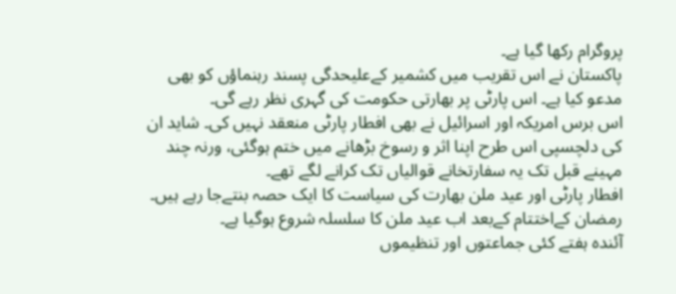پروگرام رکھا گیا ہے۔
پاکستان نے اس تقریب میں کشمیر کےعلیحدگی پسند رہنماؤں کو بھی مدعو کیا ہے۔ اس پارٹی پر بھارتی حکومت کی گہری نظر رہے گی۔
اس برس امریکہ اور اسرائیل نے بھی افطار پارٹی منعقد نہیں کی۔ شاید ان کی دلچسپی اس طرح اپنا اثر و رسوخ بڑھانے میں ختم ہوگئی، ورنہ چند مہینے قبل تک یہ سفارتخانے قوالیاں تک کرانے لگے تھے۔
افطار پارٹی اور عید ملن بھارت کی سیاست کا ایک حصہ بنتےجا رہے ہیں۔ رمضان کےاختتام کےبعد اب عید ملن کا سلسلہ شروع ہوگیا ہے۔
آئندہ ہفتے کئی جماعتوں اور تنظیموں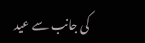کی جانب سے عید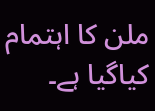ملن کا اہتمام کیاگیا ہے۔